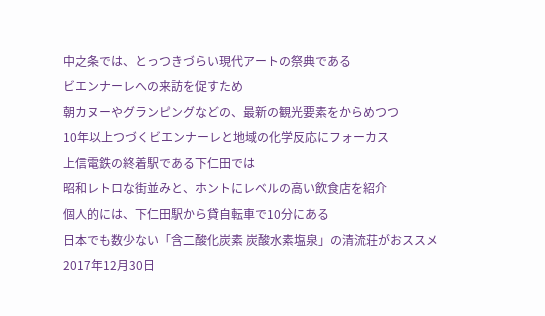中之条では、とっつきづらい現代アートの祭典である
ビエンナーレへの来訪を促すため
朝カヌーやグランピングなどの、最新の観光要素をからめつつ
10年以上つづくビエンナーレと地域の化学反応にフォーカス
上信電鉄の終着駅である下仁田では
昭和レトロな街並みと、ホントにレベルの高い飲食店を紹介
個人的には、下仁田駅から貸自転車で10分にある
日本でも数少ない「含二酸化炭素 炭酸水素塩泉」の清流荘がおススメ
2017年12月30日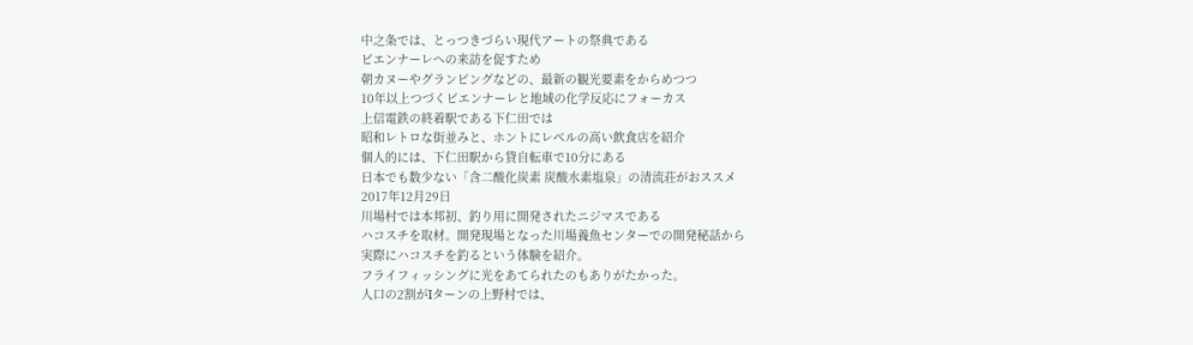中之条では、とっつきづらい現代アートの祭典である
ビエンナーレへの来訪を促すため
朝カヌーやグランピングなどの、最新の観光要素をからめつつ
10年以上つづくビエンナーレと地域の化学反応にフォーカス
上信電鉄の終着駅である下仁田では
昭和レトロな街並みと、ホントにレベルの高い飲食店を紹介
個人的には、下仁田駅から貸自転車で10分にある
日本でも数少ない「含二酸化炭素 炭酸水素塩泉」の清流荘がおススメ
2017年12月29日
川場村では本邦初、釣り用に開発されたニジマスである
ハコスチを取材。開発現場となった川場養魚センターでの開発秘話から
実際にハコスチを釣るという体験を紹介。
フライフィッシングに光をあてられたのもありがたかった。
人口の2割がIターンの上野村では、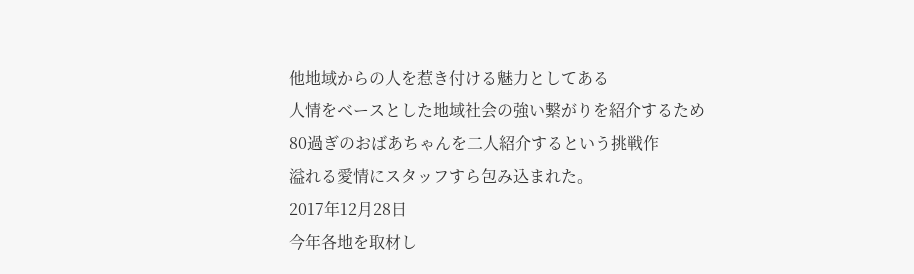他地域からの人を惹き付ける魅力としてある
人情をベースとした地域社会の強い繋がりを紹介するため
80過ぎのおばあちゃんを二人紹介するという挑戦作
溢れる愛情にスタッフすら包み込まれた。
2017年12月28日
今年各地を取材し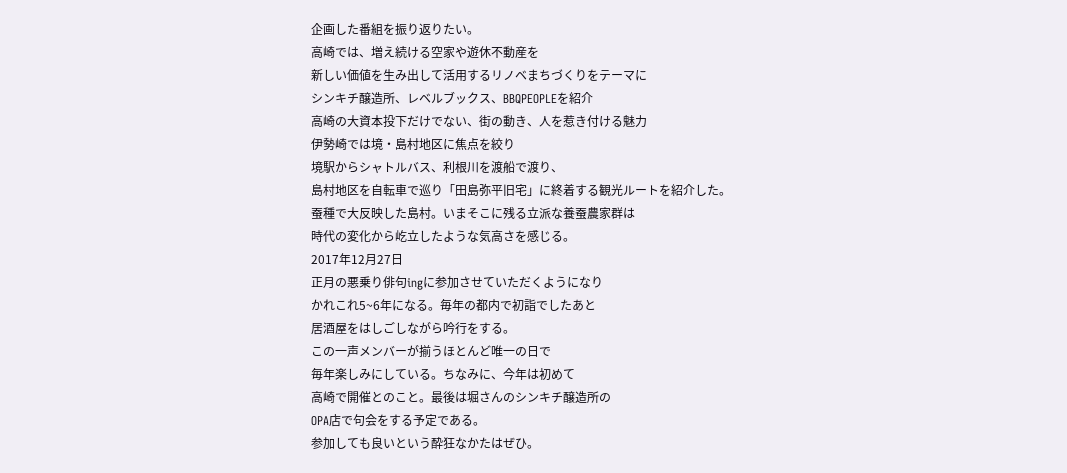企画した番組を振り返りたい。
高崎では、増え続ける空家や遊休不動産を
新しい価値を生み出して活用するリノベまちづくりをテーマに
シンキチ醸造所、レベルブックス、BBQPEOPLEを紹介
高崎の大資本投下だけでない、街の動き、人を惹き付ける魅力
伊勢崎では境・島村地区に焦点を絞り
境駅からシャトルバス、利根川を渡船で渡り、
島村地区を自転車で巡り「田島弥平旧宅」に終着する観光ルートを紹介した。
蚕種で大反映した島村。いまそこに残る立派な養蚕農家群は
時代の変化から屹立したような気高さを感じる。
2017年12月27日
正月の悪乗り俳句ingに参加させていただくようになり
かれこれ5~6年になる。毎年の都内で初詣でしたあと
居酒屋をはしごしながら吟行をする。
この一声メンバーが揃うほとんど唯一の日で
毎年楽しみにしている。ちなみに、今年は初めて
高崎で開催とのこと。最後は堀さんのシンキチ醸造所の
OPA店で句会をする予定である。
参加しても良いという酔狂なかたはぜひ。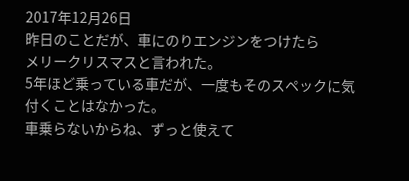2017年12月26日
昨日のことだが、車にのりエンジンをつけたら
メリークリスマスと言われた。
5年ほど乗っている車だが、一度もそのスペックに気付くことはなかった。
車乗らないからね、ずっと使えて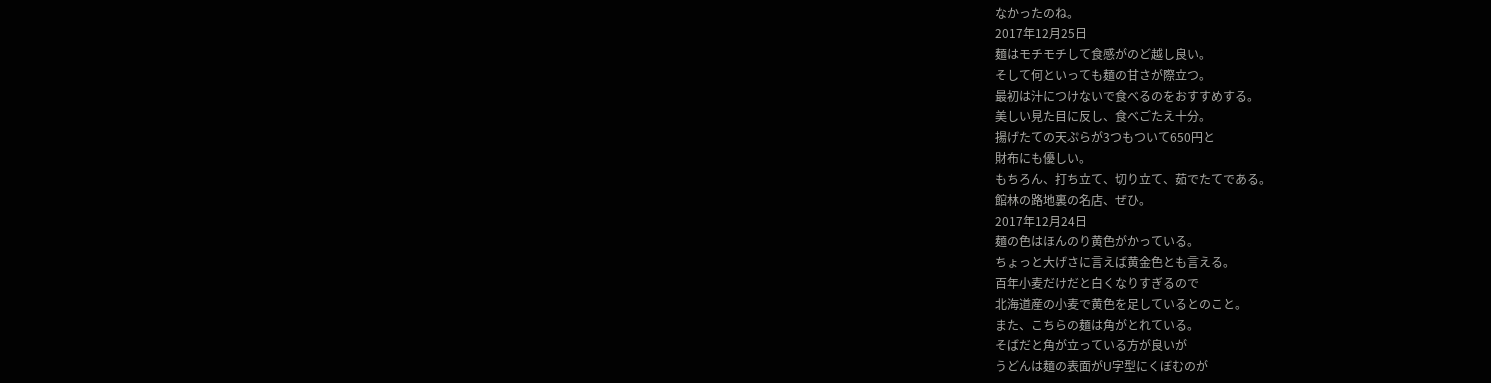なかったのね。
2017年12月25日
麺はモチモチして食感がのど越し良い。
そして何といっても麺の甘さが際立つ。
最初は汁につけないで食べるのをおすすめする。
美しい見た目に反し、食べごたえ十分。
揚げたての天ぷらが3つもついて650円と
財布にも優しい。
もちろん、打ち立て、切り立て、茹でたてである。
館林の路地裏の名店、ぜひ。
2017年12月24日
麺の色はほんのり黄色がかっている。
ちょっと大げさに言えば黄金色とも言える。
百年小麦だけだと白くなりすぎるので
北海道産の小麦で黄色を足しているとのこと。
また、こちらの麺は角がとれている。
そばだと角が立っている方が良いが
うどんは麺の表面がU字型にくぼむのが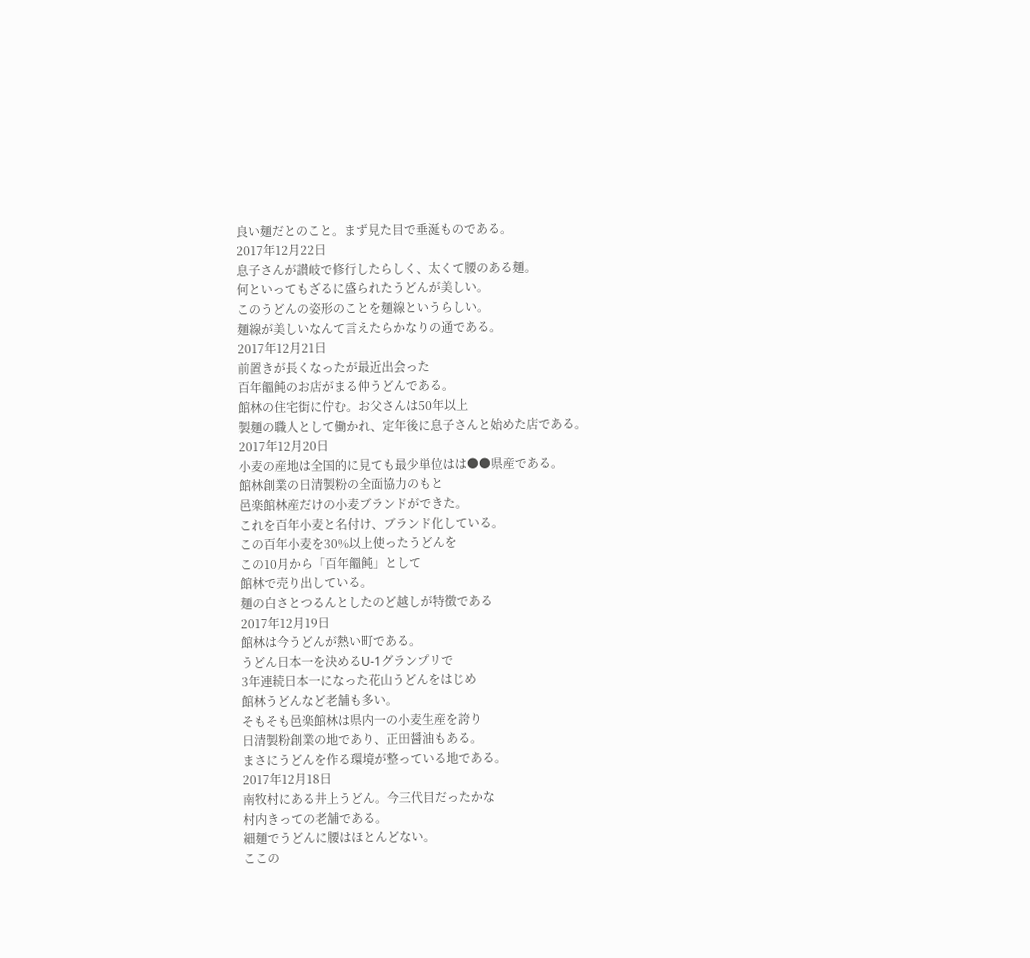良い麺だとのこと。まず見た目で垂涎ものである。
2017年12月22日
息子さんが讃岐で修行したらしく、太くて腰のある麺。
何といってもざるに盛られたうどんが美しい。
このうどんの姿形のことを麺線というらしい。
麺線が美しいなんて言えたらかなりの通である。
2017年12月21日
前置きが長くなったが最近出会った
百年饂飩のお店がまる仲うどんである。
館林の住宅街に佇む。お父さんは50年以上
製麺の職人として働かれ、定年後に息子さんと始めた店である。
2017年12月20日
小麦の産地は全国的に見ても最少単位はは●●県産である。
館林創業の日清製粉の全面協力のもと
邑楽館林産だけの小麦ブランドができた。
これを百年小麦と名付け、ブランド化している。
この百年小麦を30%以上使ったうどんを
この10月から「百年饂飩」として
館林で売り出している。
麺の白さとつるんとしたのど越しが特徴である
2017年12月19日
館林は今うどんが熱い町である。
うどん日本一を決めるU-1グランプリで
3年連続日本一になった花山うどんをはじめ
館林うどんなど老舗も多い。
そもそも邑楽館林は県内一の小麦生産を誇り
日清製粉創業の地であり、正田醤油もある。
まさにうどんを作る環境が整っている地である。
2017年12月18日
南牧村にある井上うどん。今三代目だったかな
村内きっての老舗である。
細麺でうどんに腰はほとんどない。
ここの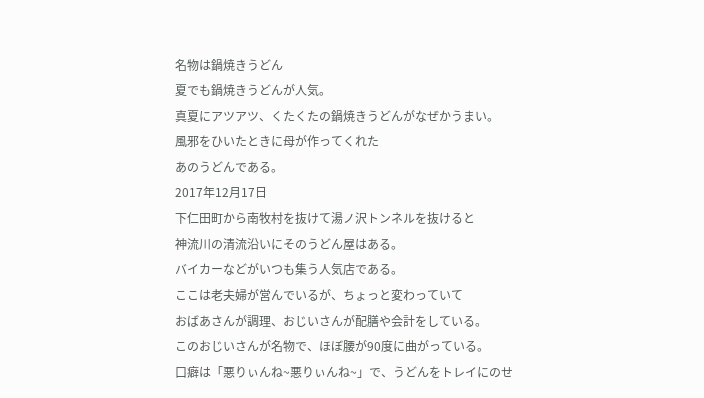名物は鍋焼きうどん
夏でも鍋焼きうどんが人気。
真夏にアツアツ、くたくたの鍋焼きうどんがなぜかうまい。
風邪をひいたときに母が作ってくれた
あのうどんである。
2017年12月17日
下仁田町から南牧村を抜けて湯ノ沢トンネルを抜けると
神流川の清流沿いにそのうどん屋はある。
バイカーなどがいつも集う人気店である。
ここは老夫婦が営んでいるが、ちょっと変わっていて
おばあさんが調理、おじいさんが配膳や会計をしている。
このおじいさんが名物で、ほぼ腰が90度に曲がっている。
口癖は「悪りぃんね~悪りぃんね~」で、うどんをトレイにのせ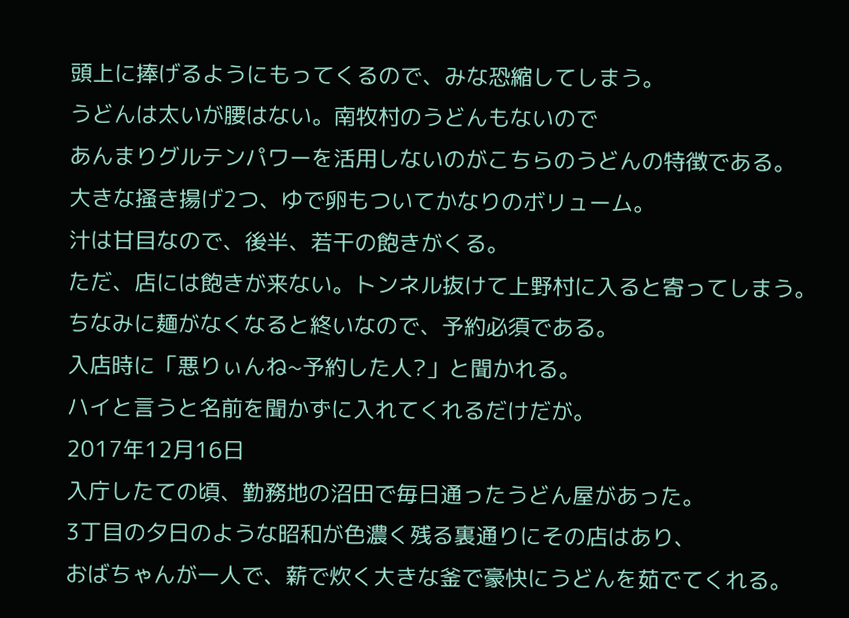頭上に捧げるようにもってくるので、みな恐縮してしまう。
うどんは太いが腰はない。南牧村のうどんもないので
あんまりグルテンパワーを活用しないのがこちらのうどんの特徴である。
大きな掻き揚げ2つ、ゆで卵もついてかなりのボリューム。
汁は甘目なので、後半、若干の飽きがくる。
ただ、店には飽きが来ない。トンネル抜けて上野村に入ると寄ってしまう。
ちなみに麺がなくなると終いなので、予約必須である。
入店時に「悪りぃんね~予約した人?」と聞かれる。
ハイと言うと名前を聞かずに入れてくれるだけだが。
2017年12月16日
入庁したての頃、勤務地の沼田で毎日通ったうどん屋があった。
3丁目の夕日のような昭和が色濃く残る裏通りにその店はあり、
おばちゃんが一人で、薪で炊く大きな釜で豪快にうどんを茹でてくれる。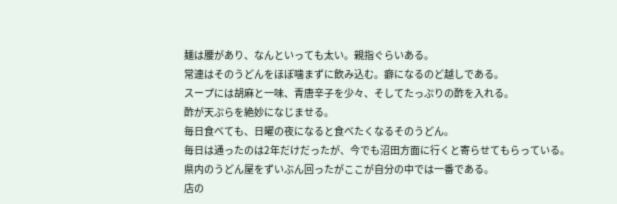麺は腰があり、なんといっても太い。親指ぐらいある。
常連はそのうどんをほぼ噛まずに飲み込む。癖になるのど越しである。
スープには胡麻と一味、青唐辛子を少々、そしてたっぷりの酢を入れる。
酢が天ぷらを絶妙になじませる。
毎日食べても、日曜の夜になると食べたくなるそのうどん。
毎日は通ったのは2年だけだったが、今でも沼田方面に行くと寄らせてもらっている。
県内のうどん屋をずいぶん回ったがここが自分の中では一番である。
店の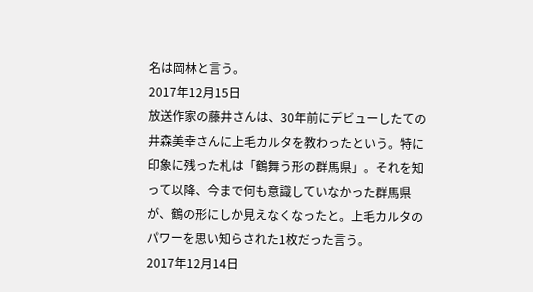名は岡林と言う。
2017年12月15日
放送作家の藤井さんは、30年前にデビューしたての井森美幸さんに上毛カルタを教わったという。特に印象に残った札は「鶴舞う形の群馬県」。それを知って以降、今まで何も意識していなかった群馬県が、鶴の形にしか見えなくなったと。上毛カルタのパワーを思い知らされた1枚だった言う。
2017年12月14日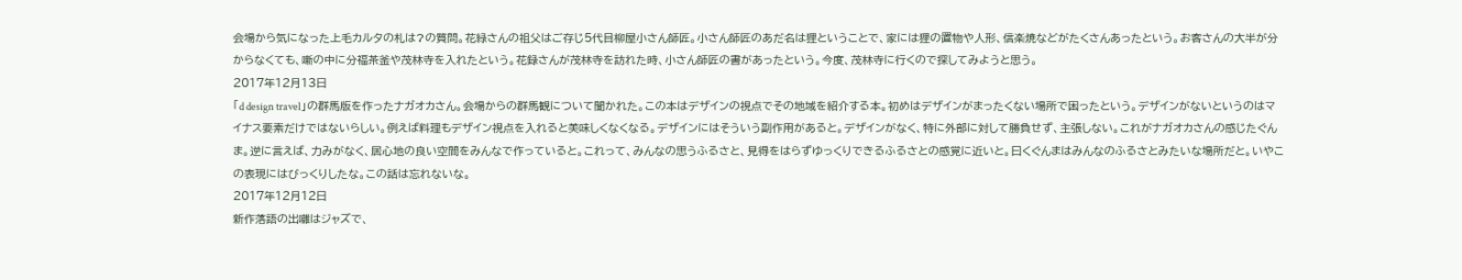会場から気になった上毛カルタの札は?の質問。花緑さんの祖父はご存じ5代目柳屋小さん師匠。小さん師匠のあだ名は狸ということで、家には狸の置物や人形、信楽焼などがたくさんあったという。お客さんの大半が分からなくても、噺の中に分福茶釜や茂林寺を入れたという。花録さんが茂林寺を訪れた時、小さん師匠の書があったという。今度、茂林寺に行くので探してみようと思う。
2017年12月13日
「d design travel」の群馬版を作ったナガオカさん。会場からの群馬観について聞かれた。この本はデザインの視点でその地域を紹介する本。初めはデザインがまったくない場所で困ったという。デザインがないというのはマイナス要素だけではないらしい。例えば料理もデザイン視点を入れると美味しくなくなる。デザインにはそういう副作用があると。デザインがなく、特に外部に対して勝負せず、主張しない。これがナガオカさんの感じたぐんま。逆に言えば、力みがなく、居心地の良い空間をみんなで作っていると。これって、みんなの思うふるさと、見得をはらずゆっくりできるふるさとの感覚に近いと。曰くぐんまはみんなのふるさとみたいな場所だと。いやこの表現にはびっくりしたな。この話は忘れないな。
2017年12月12日
新作落語の出囃はジャズで、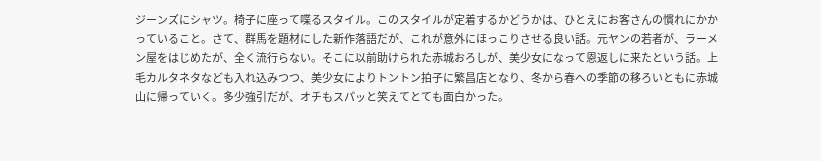ジーンズにシャツ。椅子に座って喋るスタイル。このスタイルが定着するかどうかは、ひとえにお客さんの慣れにかかっていること。さて、群馬を題材にした新作落語だが、これが意外にほっこりさせる良い話。元ヤンの若者が、ラーメン屋をはじめたが、全く流行らない。そこに以前助けられた赤城おろしが、美少女になって恩返しに来たという話。上毛カルタネタなども入れ込みつつ、美少女によりトントン拍子に繁昌店となり、冬から春への季節の移ろいともに赤城山に帰っていく。多少強引だが、オチもスパッと笑えてとても面白かった。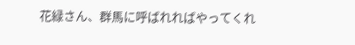花緑さん、群馬に呼ばれればやってくれ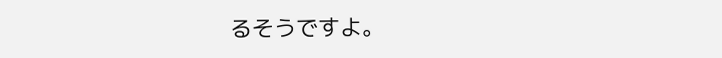るそうですよ。